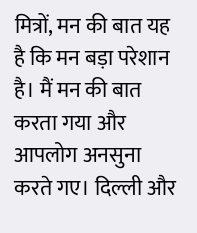मित्रों, मन की बात यह है कि मन बड़ा परेशान है। मैं मन की बात करता गया और आपलोग अनसुना करते गए। दिल्ली और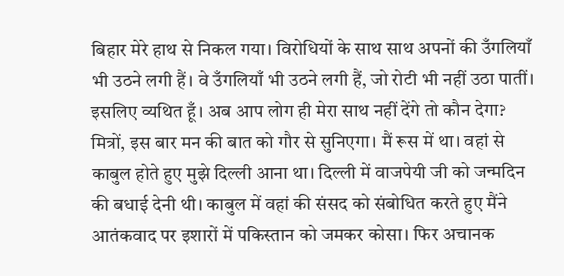बिहार मेरे हाथ से निकल गया। विरोधियों के साथ साथ अपनों की उँगलियाँ भी उठने लगी हैं। वे उँगलियाँ भी उठने लगी हैं, जो रोटी भी नहीं उठा पातीं। इसलिए व्यथित हूँ। अब आप लोग ही मेरा साथ नहीं देंगे तो कौन देगा?
मित्रों, इस बार मन की बात को गौर से सुनिएगा। मैं रूस में था। वहां से काबुल होते हुए मुझे दिल्ली आना था। दिल्ली में वाजपेयी जी को जन्मदिन की बधाई देनी थी। काबुल में वहां की संसद को संबोधित करते हुए मैंने आतंकवाद पर इशारों में पकिस्तान को जमकर कोसा। फिर अचानक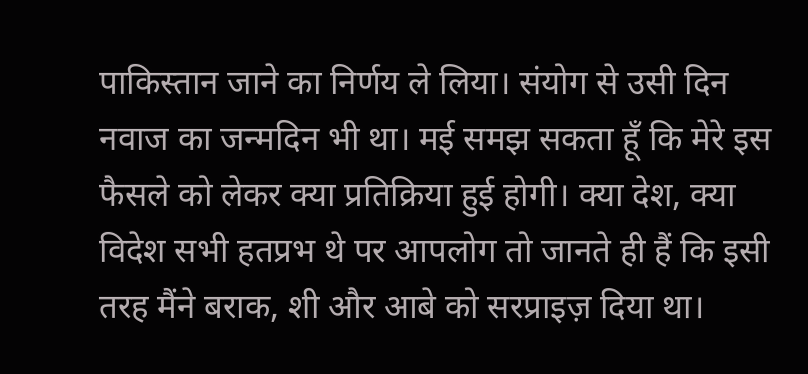पाकिस्तान जाने का निर्णय ले लिया। संयोग से उसी दिन नवाज का जन्मदिन भी था। मई समझ सकता हूँ कि मेरे इस फैसले को लेकर क्या प्रतिक्रिया हुई होगी। क्या देश, क्या विदेश सभी हतप्रभ थे पर आपलोग तो जानते ही हैं कि इसी तरह मैंने बराक, शी और आबे को सरप्राइज़ दिया था।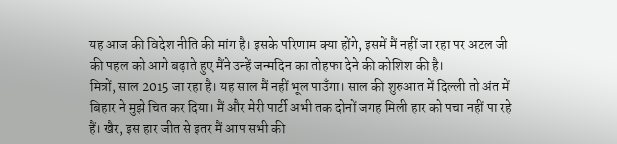यह आज की विदेश नीति की मांग है। इसके परिणाम क्या होंगे, इसमें मैं नहीं जा रहा पर अटल जी की पहल को आगे बढ़ाते हुए मैंने उन्हें जन्मदिन का तोहफा देने की कोशिश की है।
मित्रों, साल 2015 जा रहा है। यह साल मैं नहीं भूल पाउँगा। साल की शुरुआत में दिल्ली तो अंत में बिहार ने मुझे चित कर दिया। मैं और मेरी पार्टी अभी तक दोनों जगह मिली हार को पचा नहीं पा रहे हैं। खैर, इस हार जीत से इतर मैं आप सभी की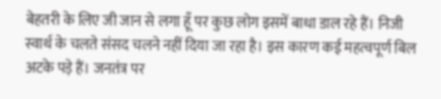बेहतरी के लिए जी जान से लगा हूँ पर कुछ लोग इसमें बाधा डाल रहे हैं। निजी स्वार्थ के चलते संसद चलने नहीं दिया जा रहा है। इस कारण कई महत्वपूर्ण बिल अटके पड़े हैं। जनतंत्र पर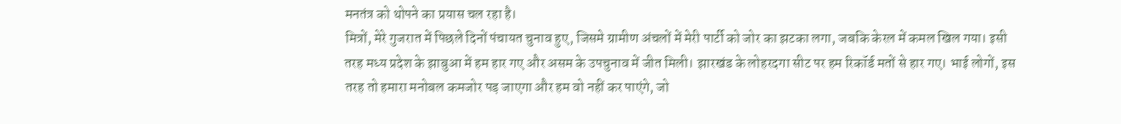मनतंत्र को थोपने का प्रयास चल रहा है।
मित्रों, मेरे गुजरात में पिछले दिनों पंचायत चुनाव हुए, जिसमे ग्रामीण अंचलों में मेरी पार्टी को जोर का झटका लगा, जबकि केरल में कमल खिल गया। इसी तरह मध्य प्रदेश के झाबुआ में हम हार गए और असम के उपचुनाव में जीत मिली। झारखंड के लोहरदगा सीट पर हम रिकॉर्ड मतों से हार गए। भाई लोगों, इस तरह तो हमारा मनोबल कमजोर पड़ जाएगा और हम वो नहीं कर पाएंगे, जो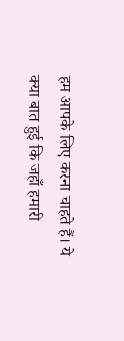हम आपके लिए करना चाहते हैं। ये क्या बात हुई कि जहाँ हमारी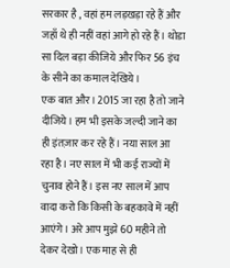सरकार है , वहां हम लड़खड़ा रहे हैं और जहाँ थे ही नहीं वहां आगे हो रहे हैं। थोडा सा दिल बड़ा कीजिये और फिर 56 इंच के सीने का कमाल देखिये।
एक बात और। 2015 जा रहा है तो जाने दीजिये। हम भी इसके जल्दी जाने का ही इंतज़ार कर रहे हैं। नया साल आ रहा है। नए साल में भी कई राज्यों में चुनाव होने हैं। इस नए साल में आप वादा करो कि किसी के बहकावे में नहीं आएंगे। अरे आप मुझे 60 महीने तो देकर देखो। एक माह से ही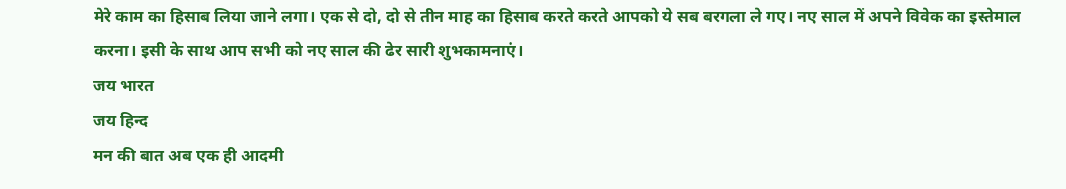मेरे काम का हिसाब लिया जाने लगा। एक से दो, दो से तीन माह का हिसाब करते करते आपको ये सब बरगला ले गए। नए साल में अपने विवेक का इस्तेमाल करना। इसी के साथ आप सभी को नए साल की ढेर सारी शुभकामनाएं।
जय भारत
जय हिन्द
मन की बात अब एक ही आदमी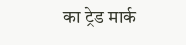का ट्रेड मार्क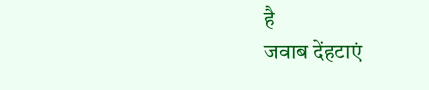है
जवाब देंहटाएं